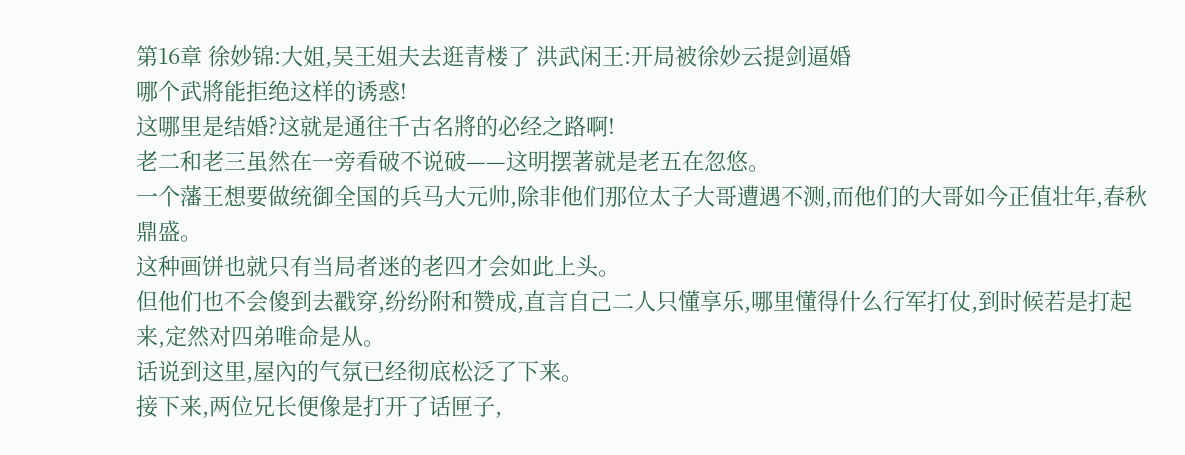第16章 徐妙锦:大姐,吴王姐夫去逛青楼了 洪武闲王:开局被徐妙云提剑逼婚
哪个武將能拒绝这样的诱惑!
这哪里是结婚?这就是通往千古名將的必经之路啊!
老二和老三虽然在一旁看破不说破——这明摆著就是老五在忽悠。
一个藩王想要做统御全国的兵马大元帅,除非他们那位太子大哥遭遇不测,而他们的大哥如今正值壮年,春秋鼎盛。
这种画饼也就只有当局者迷的老四才会如此上头。
但他们也不会傻到去戳穿,纷纷附和赞成,直言自己二人只懂享乐,哪里懂得什么行军打仗,到时候若是打起来,定然对四弟唯命是从。
话说到这里,屋內的气氛已经彻底松泛了下来。
接下来,两位兄长便像是打开了话匣子,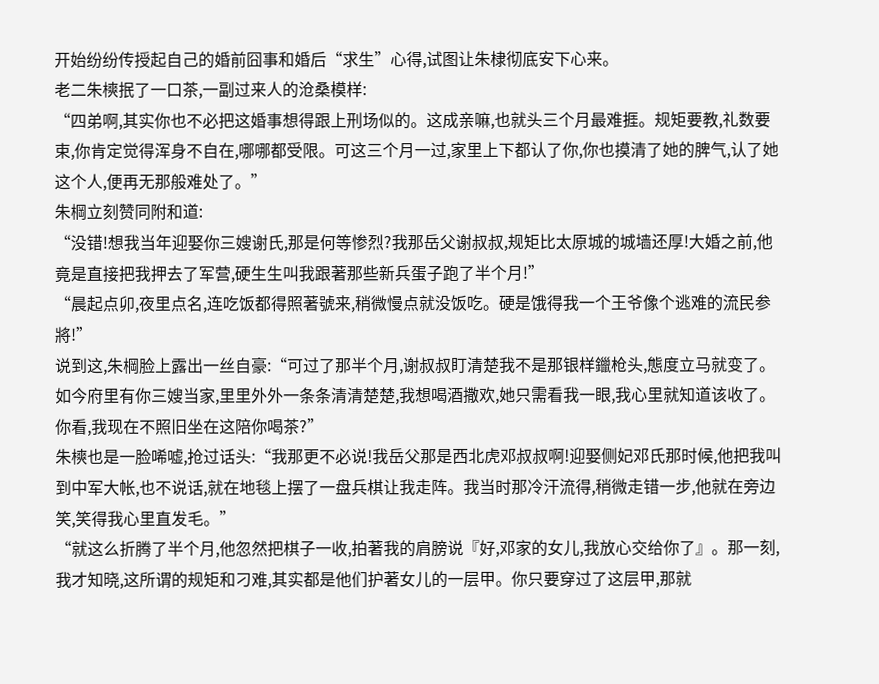开始纷纷传授起自己的婚前囧事和婚后“求生”心得,试图让朱棣彻底安下心来。
老二朱樉抿了一口茶,一副过来人的沧桑模样:
“四弟啊,其实你也不必把这婚事想得跟上刑场似的。这成亲嘛,也就头三个月最难捱。规矩要教,礼数要束,你肯定觉得浑身不自在,哪哪都受限。可这三个月一过,家里上下都认了你,你也摸清了她的脾气,认了她这个人,便再无那般难处了。”
朱棡立刻赞同附和道:
“没错!想我当年迎娶你三嫂谢氏,那是何等惨烈?我那岳父谢叔叔,规矩比太原城的城墙还厚!大婚之前,他竟是直接把我押去了军营,硬生生叫我跟著那些新兵蛋子跑了半个月!”
“晨起点卯,夜里点名,连吃饭都得照著號来,稍微慢点就没饭吃。硬是饿得我一个王爷像个逃难的流民参將!”
说到这,朱棡脸上露出一丝自豪:“可过了那半个月,谢叔叔盯清楚我不是那银样鑞枪头,態度立马就变了。如今府里有你三嫂当家,里里外外一条条清清楚楚,我想喝酒撒欢,她只需看我一眼,我心里就知道该收了。你看,我现在不照旧坐在这陪你喝茶?”
朱樉也是一脸唏嘘,抢过话头:“我那更不必说!我岳父那是西北虎邓叔叔啊!迎娶侧妃邓氏那时候,他把我叫到中军大帐,也不说话,就在地毯上摆了一盘兵棋让我走阵。我当时那冷汗流得,稍微走错一步,他就在旁边笑,笑得我心里直发毛。”
“就这么折腾了半个月,他忽然把棋子一收,拍著我的肩膀说『好,邓家的女儿,我放心交给你了』。那一刻,我才知晓,这所谓的规矩和刁难,其实都是他们护著女儿的一层甲。你只要穿过了这层甲,那就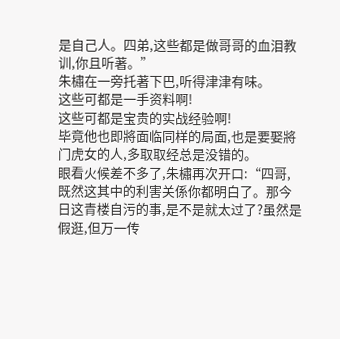是自己人。四弟,这些都是做哥哥的血泪教训,你且听著。”
朱橚在一旁托著下巴,听得津津有味。
这些可都是一手资料啊!
这些可都是宝贵的实战经验啊!
毕竟他也即將面临同样的局面,也是要娶將门虎女的人,多取取经总是没错的。
眼看火候差不多了,朱橚再次开口:“四哥,既然这其中的利害关係你都明白了。那今日这青楼自污的事,是不是就太过了?虽然是假逛,但万一传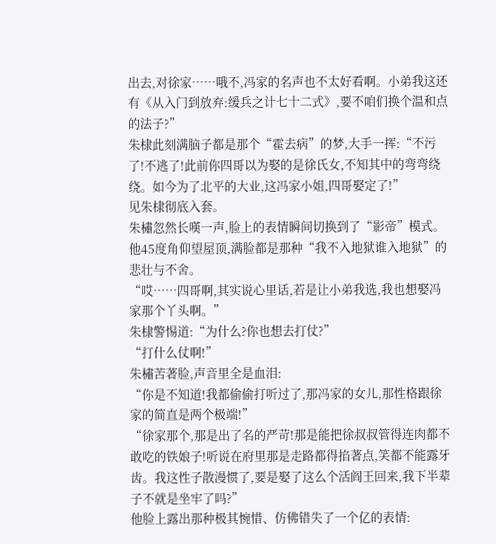出去,对徐家……哦不,冯家的名声也不太好看啊。小弟我这还有《从入门到放弃:缓兵之计七十二式》,要不咱们换个温和点的法子?”
朱棣此刻满脑子都是那个“霍去病”的梦,大手一挥:“不污了!不逃了!此前你四哥以为娶的是徐氏女,不知其中的弯弯绕绕。如今为了北平的大业,这冯家小姐,四哥娶定了!”
见朱棣彻底入套。
朱橚忽然长嘆一声,脸上的表情瞬间切换到了“影帝”模式。
他45度角仰望屋顶,满脸都是那种“我不入地狱谁入地狱”的悲壮与不舍。
“哎……四哥啊,其实说心里话,若是让小弟我选,我也想娶冯家那个丫头啊。”
朱棣警惕道:“为什么?你也想去打仗?”
“打什么仗啊!”
朱橚苦著脸,声音里全是血泪:
“你是不知道!我都偷偷打听过了,那冯家的女儿,那性格跟徐家的简直是两个极端!”
“徐家那个,那是出了名的严苛!那是能把徐叔叔管得连肉都不敢吃的铁娘子!听说在府里那是走路都得掐著点,笑都不能露牙齿。我这性子散漫惯了,要是娶了这么个活阎王回来,我下半辈子不就是坐牢了吗?”
他脸上露出那种极其惋惜、仿佛错失了一个亿的表情: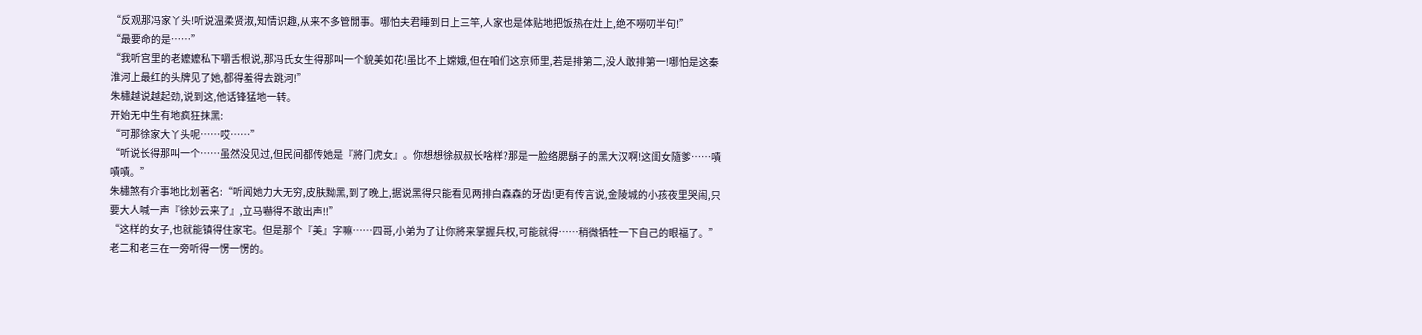“反观那冯家丫头!听说温柔贤淑,知情识趣,从来不多管閒事。哪怕夫君睡到日上三竿,人家也是体贴地把饭热在灶上,绝不嘮叨半句!”
“最要命的是……”
“我听宫里的老嬤嬤私下嚼舌根说,那冯氏女生得那叫一个貌美如花!虽比不上嫦娥,但在咱们这京师里,若是排第二,没人敢排第一!哪怕是这秦淮河上最红的头牌见了她,都得羞得去跳河!”
朱橚越说越起劲,说到这,他话锋猛地一转。
开始无中生有地疯狂抹黑:
“可那徐家大丫头呢……哎……”
“听说长得那叫一个……虽然没见过,但民间都传她是『將门虎女』。你想想徐叔叔长啥样?那是一脸络腮鬍子的黑大汉啊!这闺女隨爹……嘖嘖嘖。”
朱橚煞有介事地比划著名:“听闻她力大无穷,皮肤黝黑,到了晚上,据说黑得只能看见两排白森森的牙齿!更有传言说,金陵城的小孩夜里哭闹,只要大人喊一声『徐妙云来了』,立马嚇得不敢出声!!”
“这样的女子,也就能镇得住家宅。但是那个『美』字嘛……四哥,小弟为了让你將来掌握兵权,可能就得……稍微牺牲一下自己的眼福了。”
老二和老三在一旁听得一愣一愣的。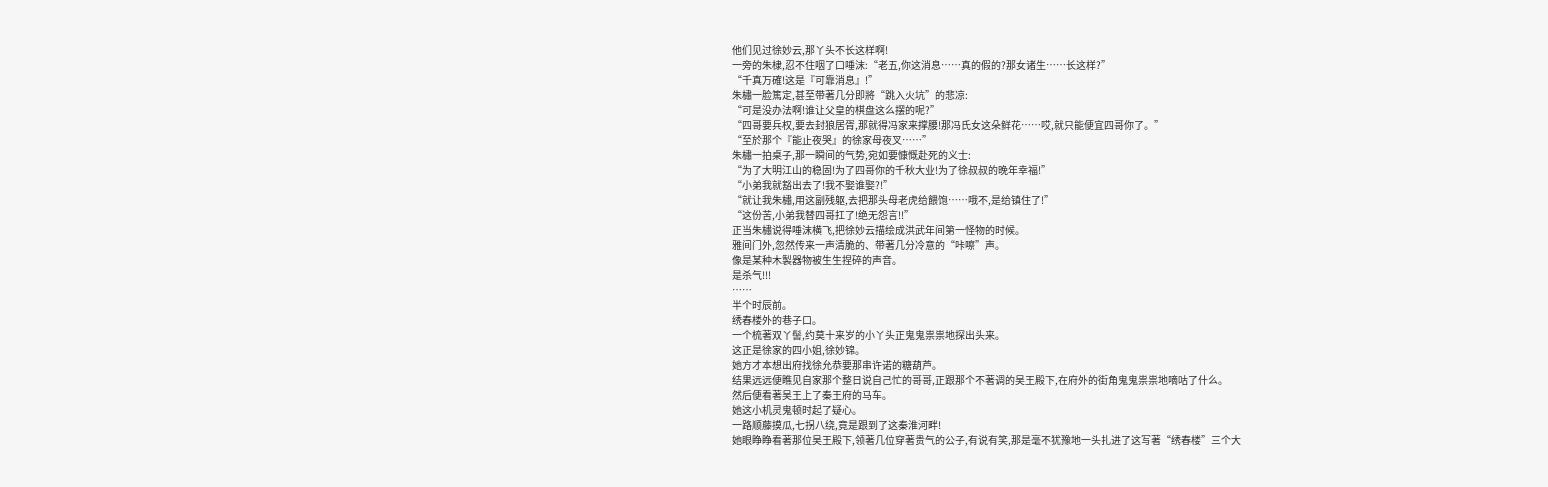他们见过徐妙云,那丫头不长这样啊!
一旁的朱棣,忍不住咽了口唾沫:“老五,你这消息……真的假的?那女诸生……长这样?”
“千真万確!这是『可靠消息』!”
朱橚一脸篤定,甚至带著几分即將“跳入火坑”的悲凉:
“可是没办法啊!谁让父皇的棋盘这么摆的呢?”
“四哥要兵权,要去封狼居胥,那就得冯家来撑腰!那冯氏女这朵鲜花……哎,就只能便宜四哥你了。”
“至於那个『能止夜哭』的徐家母夜叉……”
朱橚一拍桌子,那一瞬间的气势,宛如要慷慨赴死的义士:
“为了大明江山的稳固!为了四哥你的千秋大业!为了徐叔叔的晚年幸福!”
“小弟我就豁出去了!我不娶谁娶?!”
“就让我朱橚,用这副残躯,去把那头母老虎给餵饱……哦不,是给镇住了!”
“这份苦,小弟我替四哥扛了!绝无怨言!!”
正当朱橚说得唾沫横飞,把徐妙云描绘成洪武年间第一怪物的时候。
雅间门外,忽然传来一声清脆的、带著几分冷意的“咔嚓”声。
像是某种木製器物被生生捏碎的声音。
是杀气!!!
……
半个时辰前。
绣春楼外的巷子口。
一个梳著双丫髻,约莫十来岁的小丫头正鬼鬼祟祟地探出头来。
这正是徐家的四小姐,徐妙锦。
她方才本想出府找徐允恭要那串许诺的糖葫芦。
结果远远便瞧见自家那个整日说自己忙的哥哥,正跟那个不著调的吴王殿下,在府外的街角鬼鬼祟祟地嘀咕了什么。
然后便看著吴王上了秦王府的马车。
她这小机灵鬼顿时起了疑心。
一路顺藤摸瓜,七拐八绕,竟是跟到了这秦淮河畔!
她眼睁睁看著那位吴王殿下,领著几位穿著贵气的公子,有说有笑,那是毫不犹豫地一头扎进了这写著“绣春楼”三个大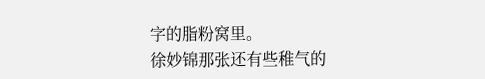字的脂粉窝里。
徐妙锦那张还有些稚气的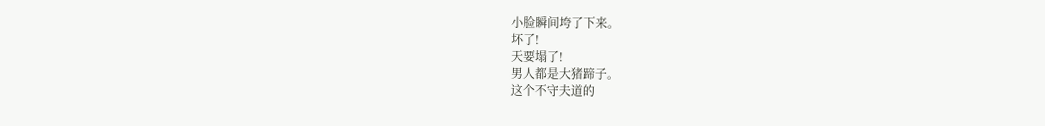小脸瞬间垮了下来。
坏了!
天要塌了!
男人都是大猪蹄子。
这个不守夫道的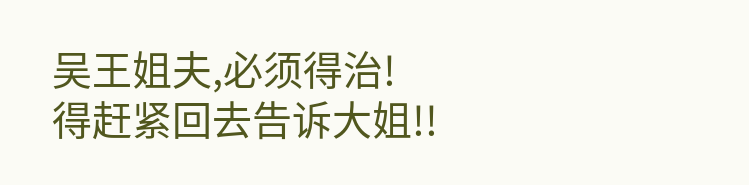吴王姐夫,必须得治!
得赶紧回去告诉大姐!!